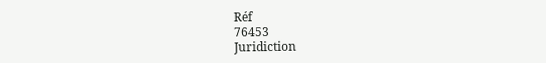Réf
76453
Juridiction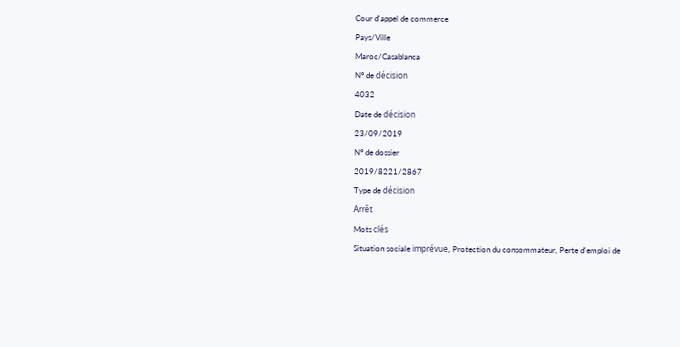Cour d'appel de commerce
Pays/Ville
Maroc/Casablanca
N° de décision
4032
Date de décision
23/09/2019
N° de dossier
2019/8221/2867
Type de décision
Arrêt
Mots clés
Situation sociale imprévue, Protection du consommateur, Perte d'emploi de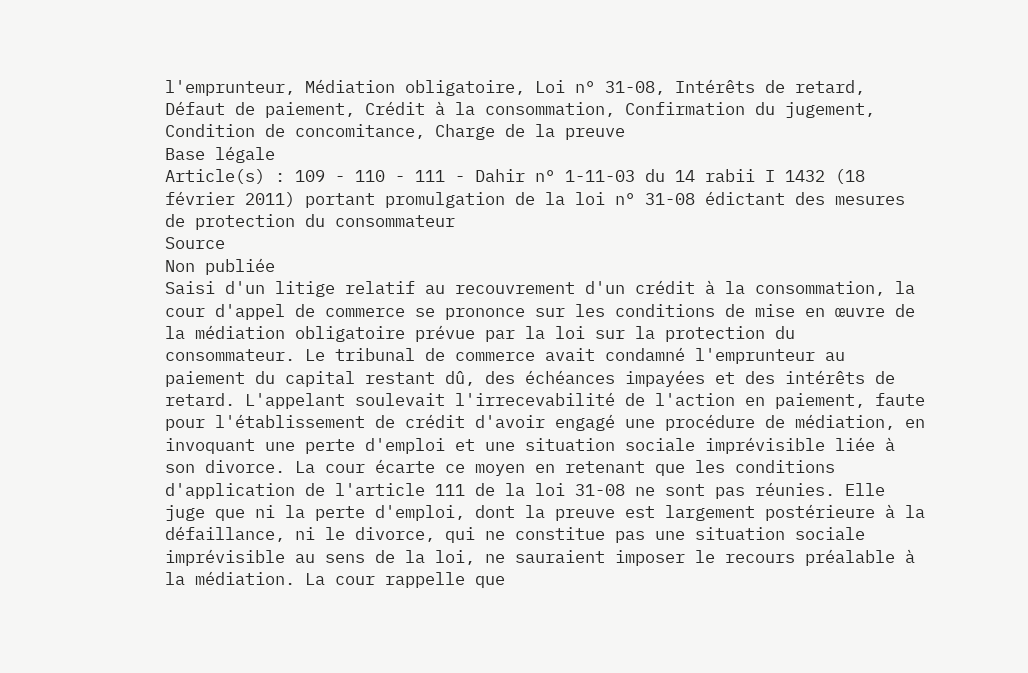l'emprunteur, Médiation obligatoire, Loi n° 31-08, Intérêts de retard, Défaut de paiement, Crédit à la consommation, Confirmation du jugement, Condition de concomitance, Charge de la preuve
Base légale
Article(s) : 109 - 110 - 111 - Dahir n° 1-11-03 du 14 rabii I 1432 (18 février 2011) portant promulgation de la loi n° 31-08 édictant des mesures de protection du consommateur
Source
Non publiée
Saisi d'un litige relatif au recouvrement d'un crédit à la consommation, la cour d'appel de commerce se prononce sur les conditions de mise en œuvre de la médiation obligatoire prévue par la loi sur la protection du consommateur. Le tribunal de commerce avait condamné l'emprunteur au paiement du capital restant dû, des échéances impayées et des intérêts de retard. L'appelant soulevait l'irrecevabilité de l'action en paiement, faute pour l'établissement de crédit d'avoir engagé une procédure de médiation, en invoquant une perte d'emploi et une situation sociale imprévisible liée à son divorce. La cour écarte ce moyen en retenant que les conditions d'application de l'article 111 de la loi 31-08 ne sont pas réunies. Elle juge que ni la perte d'emploi, dont la preuve est largement postérieure à la défaillance, ni le divorce, qui ne constitue pas une situation sociale imprévisible au sens de la loi, ne sauraient imposer le recours préalable à la médiation. La cour rappelle que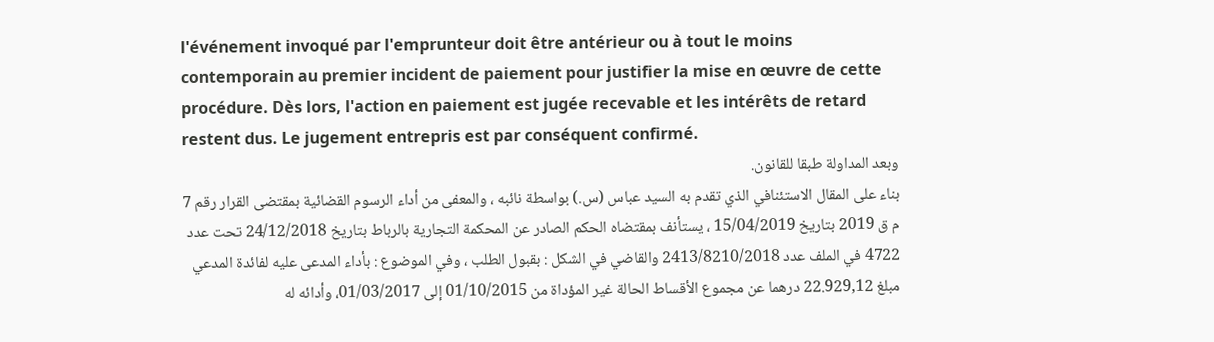l'événement invoqué par l'emprunteur doit être antérieur ou à tout le moins contemporain au premier incident de paiement pour justifier la mise en œuvre de cette procédure. Dès lors, l'action en paiement est jugée recevable et les intérêts de retard restent dus. Le jugement entrepris est par conséquent confirmé.
وبعد المداولة طبقا للقانون.
بناء على المقال الاستئنافي الذي تقدم به السيد عباس (س.) بواسطة نائبه ، والمعفى من أداء الرسوم القضائية بمقتضى القرار رقم 7 م ق 2019 بتاريخ 15/04/2019 ، يستأنف بمقتضاه الحكم الصادر عن المحكمة التجارية بالرباط بتاريخ 24/12/2018 تحت عدد 4722 في الملف عدد 2413/8210/2018 والقاضي في الشكل : بقبول الطلب ، وفي الموضوع : بأداء المدعى عليه لفائدة المدعي مبلغ 22.929,12 درهما عن مجموع الأقساط الحالة غير المؤداة من 01/10/2015 إلى 01/03/2017، وأدائه له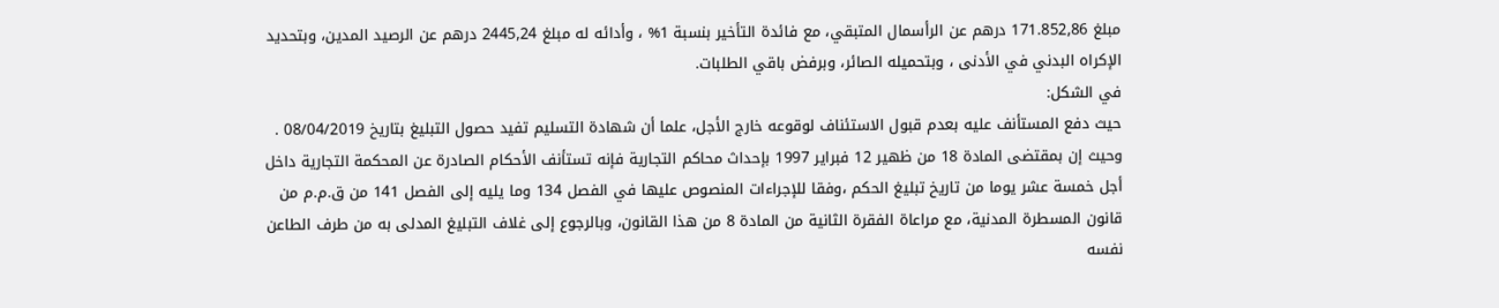مبلغ 171.852,86 درهم عن الرأسمال المتبقي، مع فائدة التأخير بنسبة 1% ، وأدائه له مبلغ 2445,24 درهم عن الرصيد المدين، وبتحديد الإكراه البدني في الأدنى ، وبتحميله الصائر، وبرفض باقي الطلبات.
في الشكل:
حيث دفع المستأنف عليه بعدم قبول الاستئناف لوقوعه خارج الأجل، علما أن شهادة التسليم تفيد حصول التبليغ بتاريخ 08/04/2019 .
وحيث إن بمقتضى المادة 18 من ظهير 12 فبراير 1997 بإحداث محاكم التجارية فإنه تستأنف الأحكام الصادرة عن المحكمة التجارية داخل أجل خمسة عشر يوما من تاريخ تبليغ الحكم ،وفقا للإجراءات المنصوص عليها في الفصل 134 وما يليه إلى الفصل 141 من ق.م.م من قانون المسطرة المدنية، مع مراعاة الفقرة الثانية من المادة 8 من هذا القانون، وبالرجوع إلى غلاف التبليغ المدلى به من طرف الطاعن نفسه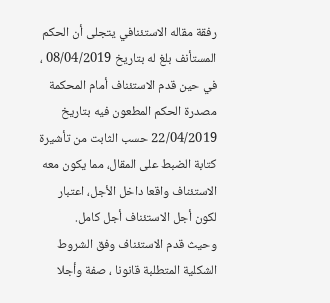رفقة مقاله الاستئنافي يتجلى أن الحكم المستأنف بلغ له بتاريخ 08/04/2019 ، في حين قدم الاستئناف أمام المحكمة مصدرة الحكم المطعون فيه بتاريخ 22/04/2019 حسب الثابت من تأشيرة كتابة الضبط على المقال، مما يكون معه الاستئناف واقعا داخل الأجل، اعتبار لكون أجل الاستئناف أجل كامل.
وحيث قدم الاستئناف وفق الشروط الشكلية المتطلبة قانونا ، صفة وأجلا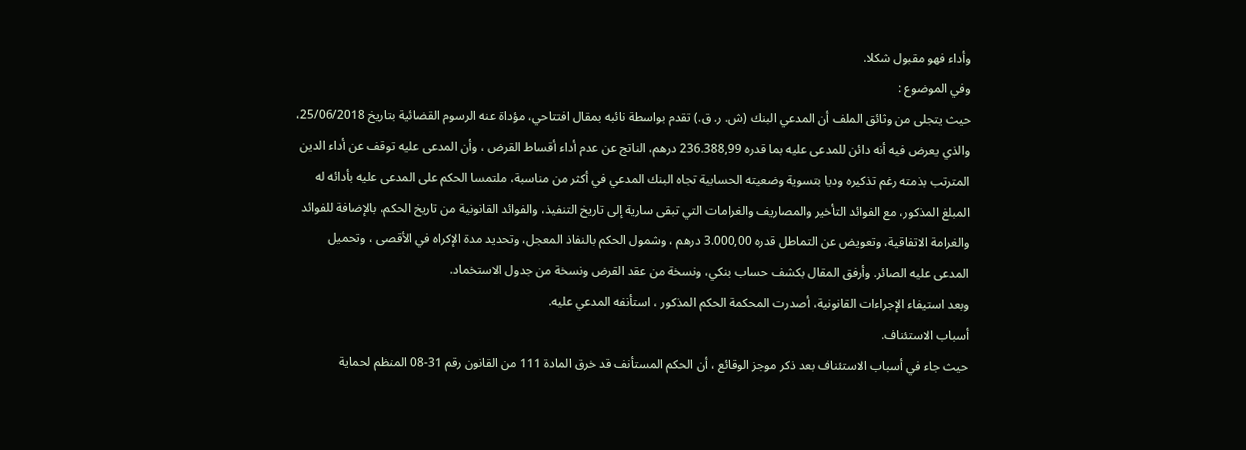وأداء فهو مقبول شكلا.
وفي الموضوع :
حيث يتجلى من وثائق الملف أن المدعي البنك (ش. ر. ق.) تقدم بواسطة نائبه بمقال افتتاحي، مؤداة عنه الرسوم القضائية بتاريخ 25/06/2018، والذي يعرض فيه أنه دائن للمدعى عليه بما قدره 236.388,99 درهم، الناتج عن عدم أداء أقساط القرض ، وأن المدعى عليه توقف عن أداء الدين المترتب بذمته رغم تذكيره وديا بتسوية وضعيته الحسابية تجاه البنك المدعي في أكثر من مناسبة، ملتمسا الحكم على المدعى عليه بأدائه له المبلغ المذكور، مع الفوائد التأخير والمصاريف والغرامات التي تبقى سارية إلى تاريخ التنفيذ، والفوائد القانونية من تاريخ الحكم، بالإضافة للفوائد والغرامة الاتفاقية، وتعويض عن التماطل قدره 3.000,00 درهم ، وشمول الحكم بالنفاذ المعجل، وتحديد مدة الإكراه في الأقصى ، وتحميل المدعى عليه الصائر. وأرفق المقال بكشف حساب بنكي، ونسخة من عقد القرض ونسخة من جدول الاستخماد.
وبعد استيفاء الإجراءات القانونية، أصدرت المحكمة الحكم المذكور ، استأنفه المدعي عليه.
أسباب الاستئناف.
حيث جاء في أسباب الاستئناف بعد ذكر موجز الوقائع ، أن الحكم المستأنف قد خرق المادة 111 من القانون رقم 31-08 المنظم لحماية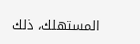المستهلك، ذلك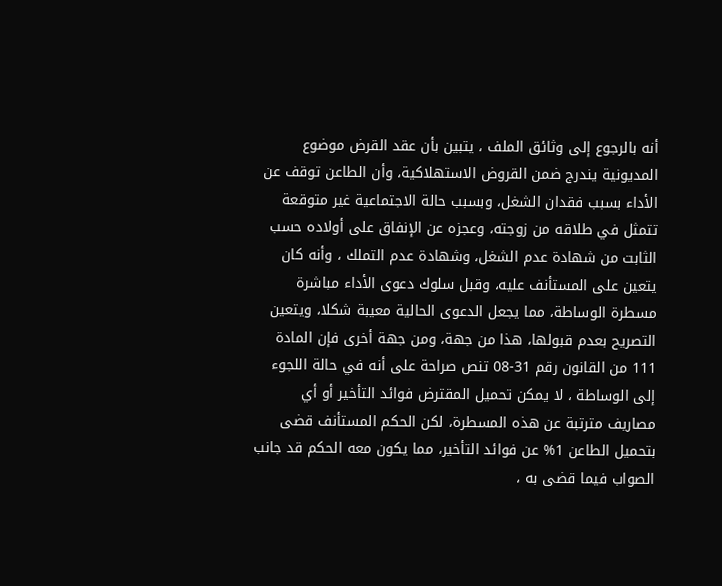أنه بالرجوع إلى وثائق الملف ، يتبين بأن عقد القرض موضوع المديونية يندرج ضمن القروض الاستهلاكية، وأن الطاعن توقف عن الأداء بسبب فقدان الشغل، وبسبب حالة الاجتماعية غير متوقعة تتمثل في طلاقه من زوجته، وعجزه عن الإنفاق على أولاده حسب الثابت من شهادة عدم الشغل، وشهادة عدم التملك ، وأنه كان يتعين على المستأنف عليه، وقبل سلوك دعوى الأداء مباشرة مسطرة الوساطة، مما يجعل الدعوى الحالية معيبة شكلا، ويتعين التصريح بعدم قبولها، هذا من جهة، ومن جهة أخرى فإن المادة 111 من القانون رقم 31-08 تنص صراحة على أنه في حالة اللجوء إلى الوساطة ، لا يمكن تحميل المقترض فوائد التأخير أو أي مصاريف مترتبة عن هذه المسطرة، لكن الحكم المستأنف قضى بتحميل الطاعن 1% عن فوائد التأخير، مما يكون معه الحكم قد جانب الصواب فيما قضى به ،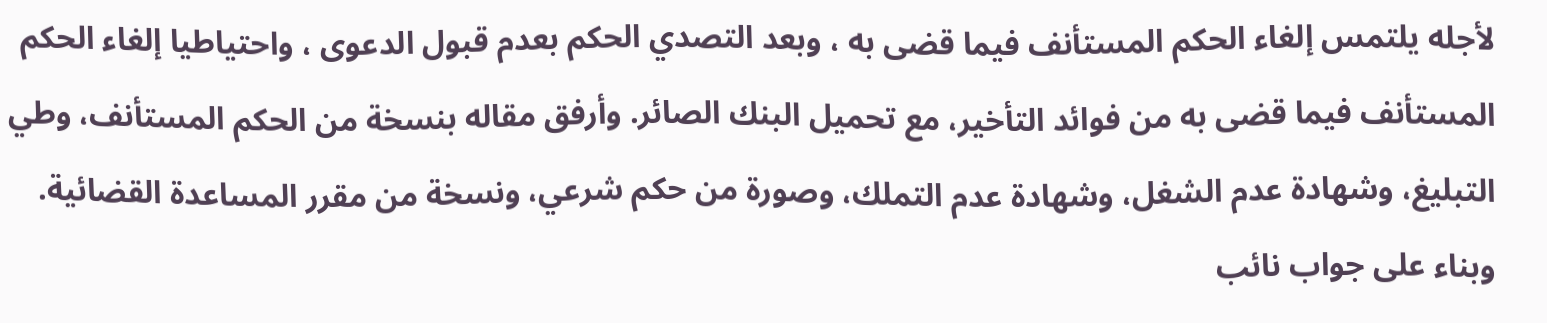لأجله يلتمس إلغاء الحكم المستأنف فيما قضى به ، وبعد التصدي الحكم بعدم قبول الدعوى ، واحتياطيا إلغاء الحكم المستأنف فيما قضى به من فوائد التأخير، مع تحميل البنك الصائر. وأرفق مقاله بنسخة من الحكم المستأنف، وطي التبليغ، وشهادة عدم الشغل، وشهادة عدم التملك، وصورة من حكم شرعي، ونسخة من مقرر المساعدة القضائية.
وبناء على جواب نائب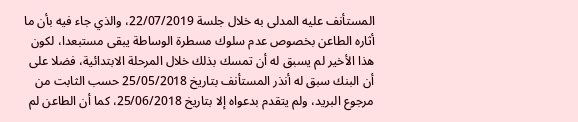المستأنف عليه المدلى به خلال جلسة 22/07/2019، والذي جاء فيه بأن ما أثاره الطاعن بخصوص عدم سلوك مسطرة الوساطة يبقى مستبعدا، لكون هذا الأخير لم يسبق له أن تمسك بذلك خلال المرحلة الابتدائية، فضلا على أن البنك سبق له أنذر المستأنف بتاريخ 25/05/2018 حسب الثابت من مرجوع البريد، ولم يتقدم بدعواه إلا بتاريخ 25/06/2018، كما أن الطاعن لم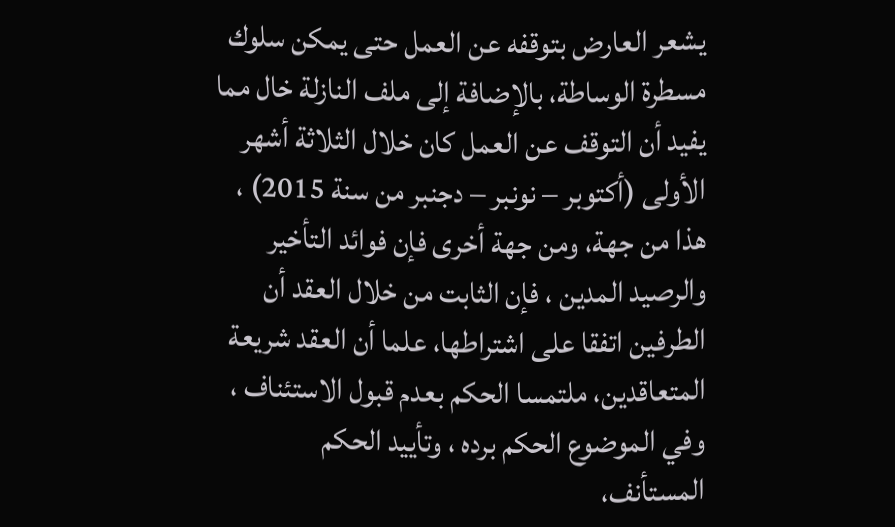يشعر العارض بتوقفه عن العمل حتى يمكن سلوك مسطرة الوساطة، بالإضافة إلى ملف النازلة خال مما يفيد أن التوقف عن العمل كان خلال الثلاثة أشهر الأولى (أكتوبر – نونبر – دجنبر من سنة 2015) ، هذا من جهة، ومن جهة أخرى فإن فوائد التأخير والرصيد المدين ، فإن الثابت من خلال العقد أن الطرفين اتفقا على اشتراطها، علما أن العقد شريعة المتعاقدين، ملتمسا الحكم بعدم قبول الاستئناف ، وفي الموضوع الحكم برده ، وتأييد الحكم المستأنف،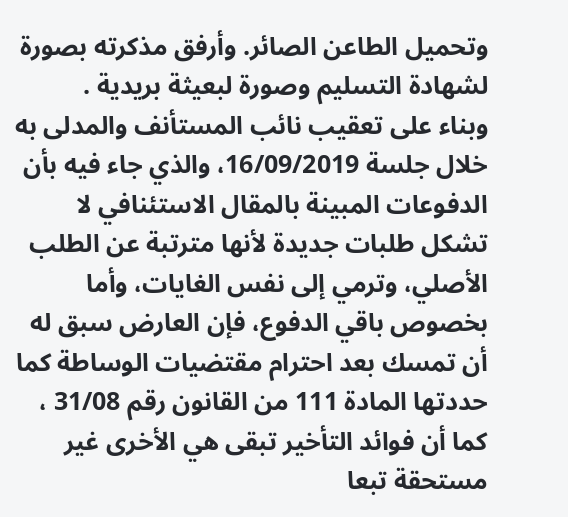وتحميل الطاعن الصائر. وأرفق مذكرته بصورة لشهادة التسليم وصورة لبعيثة بريدية .
وبناء على تعقيب نائب المستأنف والمدلى به خلال جلسة 16/09/2019، والذي جاء فيه بأن الدفوعات المبينة بالمقال الاستئنافي لا تشكل طلبات جديدة لأنها مترتبة عن الطلب الأصلي، وترمي إلى نفس الغايات، وأما بخصوص باقي الدفوع، فإن العارض سبق له أن تمسك بعد احترام مقتضيات الوساطة كما حددتها المادة 111 من القانون رقم 31/08 ، كما أن فوائد التأخير تبقى هي الأخرى غير مستحقة تبعا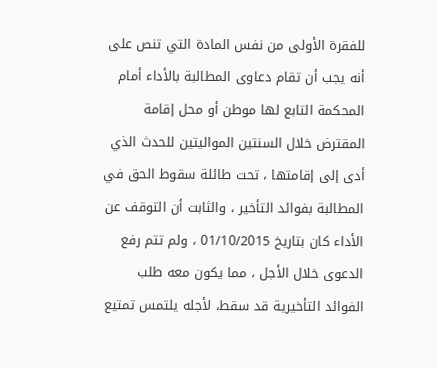للفقرة الأولى من نفس المادة التي تنص على أنه يجب أن تقام دعاوى المطالبة بالأداء أمام المحكمة التابع لها موطن أو محل إقامة المقترض خلال السنتين المواليتين للحدث الذي أدى إلى إقامتها ، تحت طائلة سقوط الحق في المطالبة بفوائد التأخير ، والثابت أن التوقف عن الأداء كان بتاريخ 01/10/2015 ، ولم تتم رفع الدعوى خلال الأجل ، مما يكون معه طلب الفوائد التأخيرية قد سقط، لأجله يلتمس تمتيع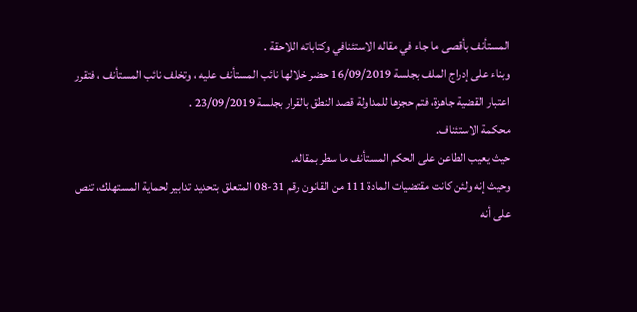المستأنف بأقصى ما جاء في مقاله الاستئنافي وكتاباته اللاحقة .
وبناء على إدراج الملف بجلسة 16/09/2019 حضر خلالها نائب المستأنف عليه ، وتخلف نائب المستأنف ، فتقرر اعتبار القضية جاهزة، فتم حجزها للمداولة قصد النطق بالقرار بجلسة 23/09/2019 .
محكمة الاستئناف.
حيث يعيب الطاعن على الحكم المستأنف ما سطر بمقاله.
وحيث إنه ولئن كانت مقتضيات المادة 111 من القانون رقم 31-08 المتعلق بتحديد تدابير لحماية المستهلك، تنص على أنه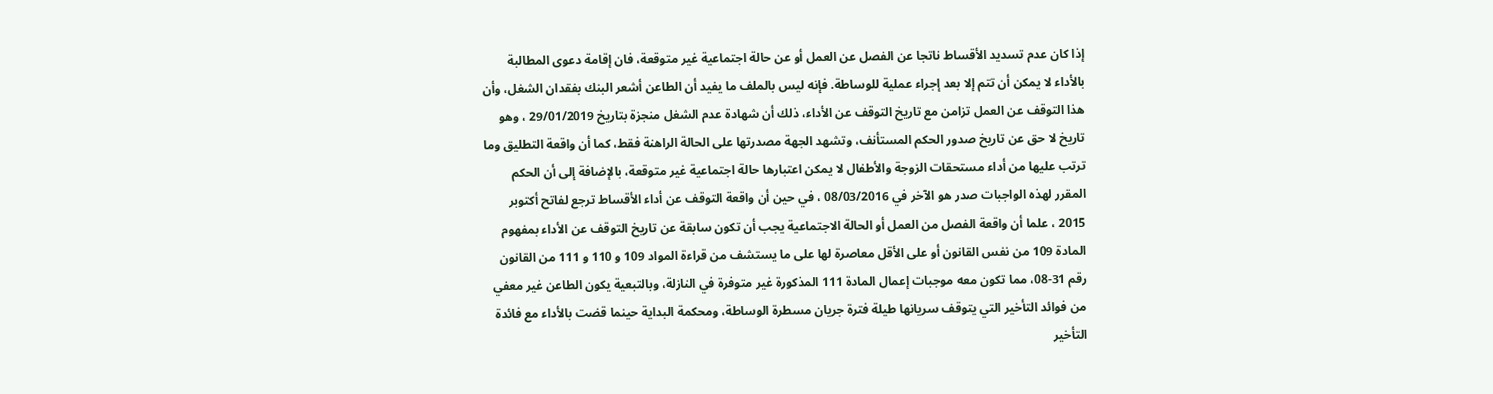إذا كان عدم تسديد الأقساط ناتجا عن الفصل عن العمل أو عن حالة اجتماعية غير متوقعة، فان إقامة دعوى المطالبة بالأداء لا يمكن أن تتم إلا بعد إجراء عملية للوساطة. فإنه ليس بالملف ما يفيد أن الطاعن أشعر البنك بفقدان الشغل، وأن هذا التوقف عن العمل تزامن مع تاريخ التوقف عن الأداء، ذلك أن شهادة عدم الشغل منجزة بتاريخ 29/01/2019 ، وهو تاريخ لا حق عن تاريخ صدور الحكم المستأنف، وتشهد الجهة مصدرتها على الحالة الراهنة فقط، كما أن واقعة التطليق وما ترتب عليها من أداء مستحقات الزوجة والأطفال لا يمكن اعتبارها حالة اجتماعية غير متوقعة، بالإضافة إلى أن الحكم المقرر لهذه الواجبات صدر هو الآخر في 08/03/2016 ، في حين أن واقعة التوقف عن أداء الأقساط ترجع لفاتح أكتوبر 2015 ، علما أن واقعة الفصل من العمل أو الحالة الاجتماعية يجب أن تكون سابقة عن تاريخ التوقف عن الأداء بمفهوم المادة 109 من نفس القانون أو على الأقل معاصرة لها على ما يستشف من قراءة المواد 109 و 110 و 111 من القانون رقم 31-08، مما تكون معه موجبات إعمال المادة 111 المذكورة غير متوفرة في النازلة، وبالتبعية يكون الطاعن غير معفي من فوائد التأخير التي يتوقف سريانها طيلة فترة جريان مسطرة الوساطة، ومحكمة البداية حينما قضت بالأداء مع فائدة التأخير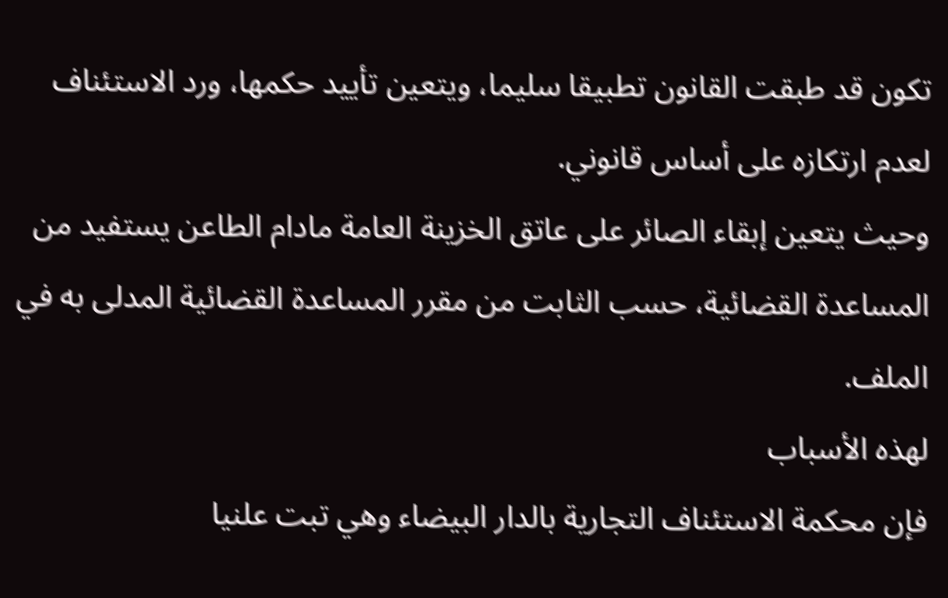تكون قد طبقت القانون تطبيقا سليما، ويتعين تأييد حكمها، ورد الاستئناف لعدم ارتكازه على أساس قانوني.
وحيث يتعين إبقاء الصائر على عاتق الخزينة العامة مادام الطاعن يستفيد من المساعدة القضائية، حسب الثابت من مقرر المساعدة القضائية المدلى به في الملف.
لهذه الأسباب
فإن محكمة الاستئناف التجارية بالدار البيضاء وهي تبت علنيا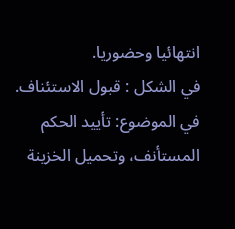انتهائيا وحضوريا.
في الشكل : قبول الاستئناف.
في الموضوع: تأييد الحكم المستأنف، وتحميل الخزينة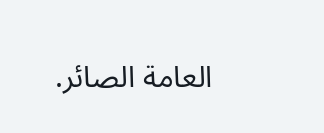العامة الصائر.